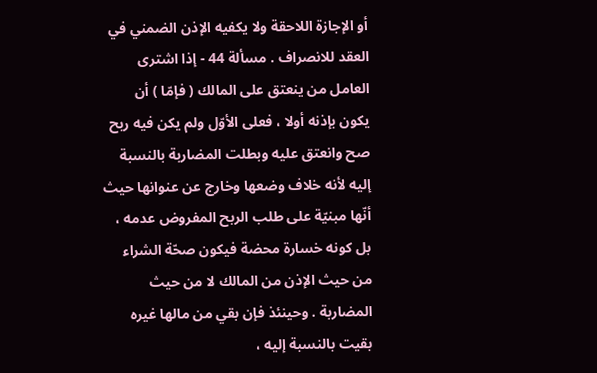أو الإجازة اللاحقة ولا يكفيه الإذن الضمني في العقد للانصراف . مسألة 44 - إذا اشترى العامل من ينعتق على المالك ( فإمّا ) أن يكون بإذنه أولا ، فعلى الأوّل ولم يكن فيه ربح صح وانعتق عليه وبطلت المضاربة بالنسبة إليه لأنه خلاف وضعها وخارج عن عنوانها حيث أنّها مبنيّة على طلب الربح المفروض عدمه ، بل كونه خسارة محضة فيكون صحّة الشراء من حيث الإذن من المالك لا من حيث المضاربة . وحينئذ فإن بقي من مالها غيره بقيت بالنسبة إليه ،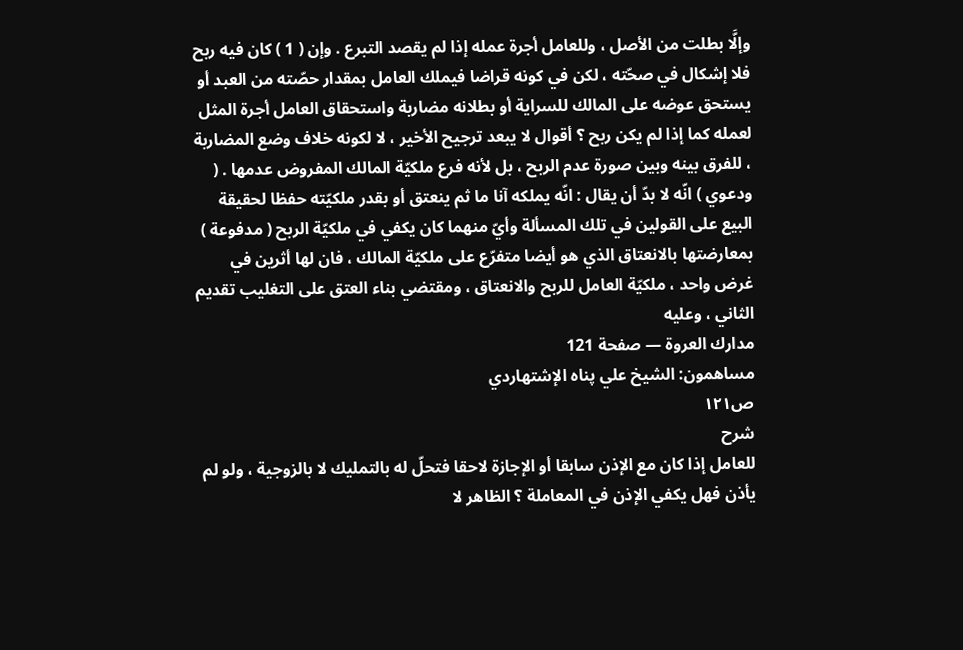وإلَّا بطلت من الأصل ، وللعامل أجرة عمله إذا لم يقصد التبرع . وإن ( 1 ) كان فيه ربح فلا إشكال في صحّته ، لكن في كونه قراضا فيملك العامل بمقدار حصّته من العبد أو يستحق عوضه على المالك للسراية أو بطلانه مضاربة واستحقاق العامل أجرة المثل لعمله كما إذا لم يكن ربح ؟ أقوال لا يبعد ترجيح الأخير ، لا لكونه خلاف وضع المضاربة ، للفرق بينه وبين صورة عدم الربح ، بل لأنه فرع ملكيّة المالك المفروض عدمها . ( ودعوي ) انّه لا بدّ أن يقال : انّه يملكه آنا ما ثم ينعتق أو بقدر ملكيّته حفظا لحقيقة البيع على القولين في تلك المسألة وأيّ منهما كان يكفي في ملكيّة الربح ( مدفوعة ) بمعارضتها بالانعتاق الذي هو أيضا متفرّع على ملكيّة المالك ، فان لها أثرين في غرض واحد ، ملكيّة العامل للربح والانعتاق ، ومقتضي بناء العتق على التغليب تقديم الثاني ، وعليه
مدارك العروة — صفحة 121
مساهمون: الشيخ علي پناه الإشتهاردي
ص١٢١
شرح
للعامل إذا كان مع الإذن سابقا أو الإجازة لاحقا فتحلّ له بالتمليك لا بالزوجية ، ولو لم يأذن فهل يكفي الإذن في المعاملة ؟ الظاهر لا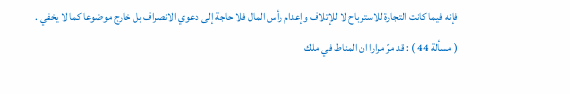فإنه فيما كانت التجارة للاسترباح لا للإتلاف وإعدام رأس المال فلا حاجة إلى دعوي الانصراف بل خارج موضوعا كما لا يخفي .
( مسألة 44 ) : قد مرّ مرارا ان المناط في ملك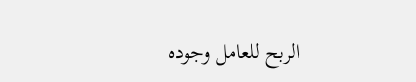الربح للعامل وجوده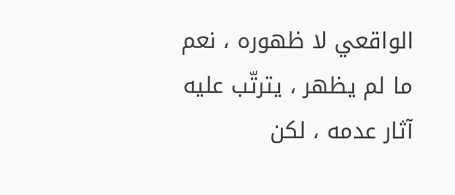الواقعي لا ظهوره ، نعم ما لم يظهر ، يترتّب عليه آثار عدمه ، لكن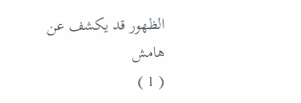الظهور قد يكشف عن
هامش
( 1 )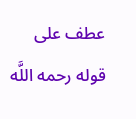عطف على قوله رحمه اللَّه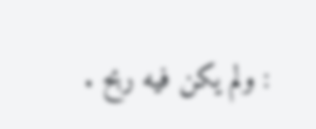: ولم يكن فيه ربح .